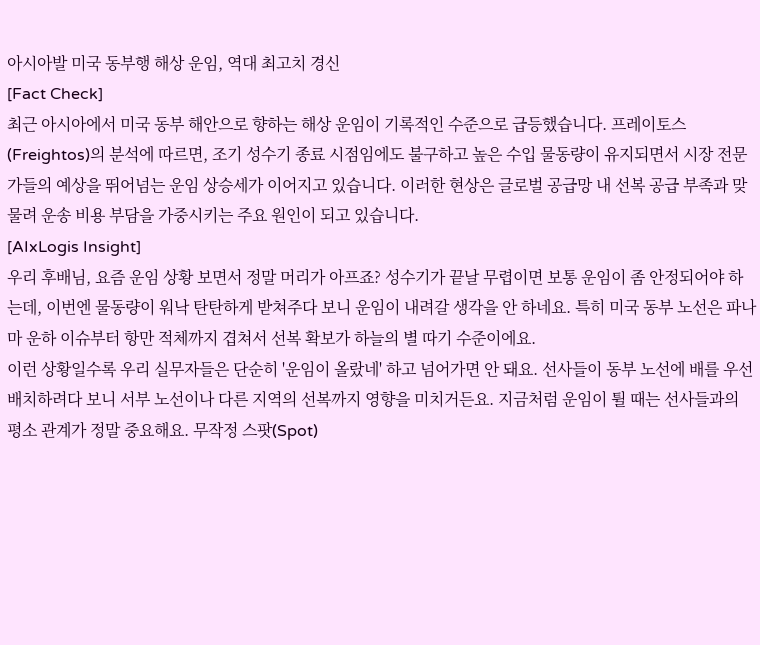아시아발 미국 동부행 해상 운임, 역대 최고치 경신
[Fact Check]
최근 아시아에서 미국 동부 해안으로 향하는 해상 운임이 기록적인 수준으로 급등했습니다. 프레이토스(Freightos)의 분석에 따르면, 조기 성수기 종료 시점임에도 불구하고 높은 수입 물동량이 유지되면서 시장 전문가들의 예상을 뛰어넘는 운임 상승세가 이어지고 있습니다. 이러한 현상은 글로벌 공급망 내 선복 공급 부족과 맞물려 운송 비용 부담을 가중시키는 주요 원인이 되고 있습니다.
[AIxLogis Insight]
우리 후배님, 요즘 운임 상황 보면서 정말 머리가 아프죠? 성수기가 끝날 무렵이면 보통 운임이 좀 안정되어야 하는데, 이번엔 물동량이 워낙 탄탄하게 받쳐주다 보니 운임이 내려갈 생각을 안 하네요. 특히 미국 동부 노선은 파나마 운하 이슈부터 항만 적체까지 겹쳐서 선복 확보가 하늘의 별 따기 수준이에요.
이런 상황일수록 우리 실무자들은 단순히 '운임이 올랐네' 하고 넘어가면 안 돼요. 선사들이 동부 노선에 배를 우선 배치하려다 보니 서부 노선이나 다른 지역의 선복까지 영향을 미치거든요. 지금처럼 운임이 튈 때는 선사들과의 평소 관계가 정말 중요해요. 무작정 스팟(Spot)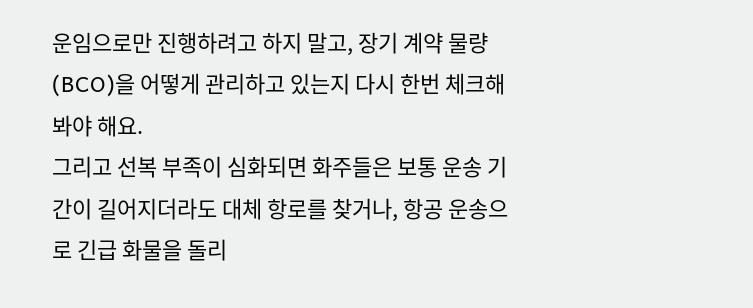운임으로만 진행하려고 하지 말고, 장기 계약 물량(BCO)을 어떻게 관리하고 있는지 다시 한번 체크해 봐야 해요.
그리고 선복 부족이 심화되면 화주들은 보통 운송 기간이 길어지더라도 대체 항로를 찾거나, 항공 운송으로 긴급 화물을 돌리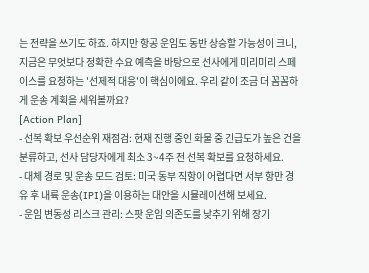는 전략을 쓰기도 하죠. 하지만 항공 운임도 동반 상승할 가능성이 크니, 지금은 무엇보다 정확한 수요 예측을 바탕으로 선사에게 미리미리 스페이스를 요청하는 '선제적 대응'이 핵심이에요. 우리 같이 조금 더 꼼꼼하게 운송 계획을 세워볼까요?
[Action Plan]
- 선복 확보 우선순위 재점검: 현재 진행 중인 화물 중 긴급도가 높은 건을 분류하고, 선사 담당자에게 최소 3~4주 전 선복 확보를 요청하세요.
- 대체 경로 및 운송 모드 검토: 미국 동부 직항이 어렵다면 서부 항만 경유 후 내륙 운송(IPI)을 이용하는 대안을 시뮬레이션해 보세요.
- 운임 변동성 리스크 관리: 스팟 운임 의존도를 낮추기 위해 장기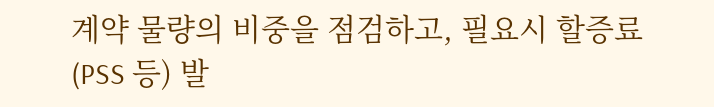계약 물량의 비중을 점검하고, 필요시 할증료(PSS 등) 발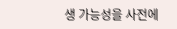생 가능성을 사전에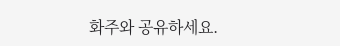화주와 공유하세요.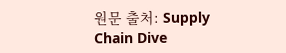원문 출처: Supply Chain Dive